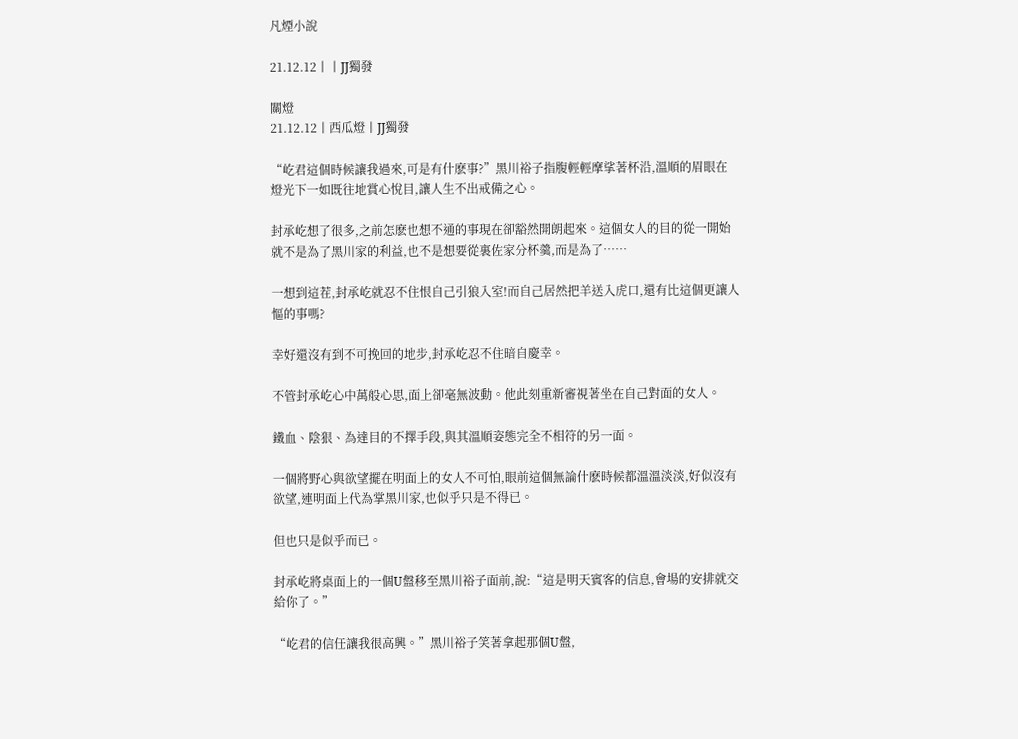凡煙小說

21.12.12丨丨JJ獨發

關燈
21.12.12丨西瓜燈丨JJ獨發

“屹君這個時候讓我過來,可是有什麽事?”黑川裕子指腹輕輕摩挲著杯沿,溫順的眉眼在燈光下一如既往地賞心悅目,讓人生不出戒備之心。

封承屹想了很多,之前怎麽也想不通的事現在卻豁然開朗起來。這個女人的目的從一開始就不是為了黑川家的利益,也不是想要從裏佐家分杯羹,而是為了……

一想到這茬,封承屹就忍不住恨自己引狼入室!而自己居然把羊送入虎口,還有比這個更讓人慪的事嗎?

幸好還沒有到不可挽回的地步,封承屹忍不住暗自慶幸。

不管封承屹心中萬般心思,面上卻毫無波動。他此刻重新審視著坐在自己對面的女人。

鐵血、陰狠、為達目的不擇手段,與其溫順姿態完全不相符的另一面。

一個將野心與欲望擺在明面上的女人不可怕,眼前這個無論什麽時候都溫溫淡淡,好似沒有欲望,連明面上代為掌黑川家,也似乎只是不得已。

但也只是似乎而已。

封承屹將桌面上的一個U盤移至黑川裕子面前,說:“這是明天賓客的信息,會場的安排就交給你了。”

“屹君的信任讓我很高興。”黑川裕子笑著拿起那個U盤,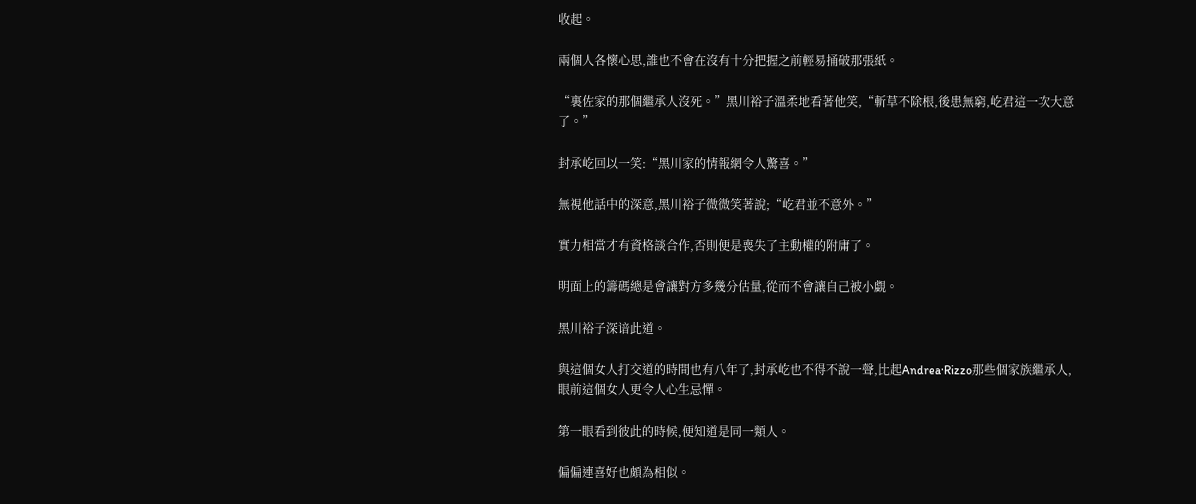收起。

兩個人各懷心思,誰也不會在沒有十分把握之前輕易捅破那張紙。

“裏佐家的那個繼承人沒死。”黑川裕子溫柔地看著他笑,“斬草不除根,後患無窮,屹君這一次大意了。”

封承屹回以一笑:“黑川家的情報網令人驚喜。”

無視他話中的深意,黑川裕子微微笑著說;“屹君並不意外。”

實力相當才有資格談合作,否則便是喪失了主動權的附庸了。

明面上的籌碼總是會讓對方多幾分估量,從而不會讓自己被小覷。

黑川裕子深谙此道。

與這個女人打交道的時間也有八年了,封承屹也不得不說一聲,比起Andrea·Rizzo那些個家族繼承人,眼前這個女人更令人心生忌憚。

第一眼看到彼此的時候,便知道是同一類人。

偏偏連喜好也頗為相似。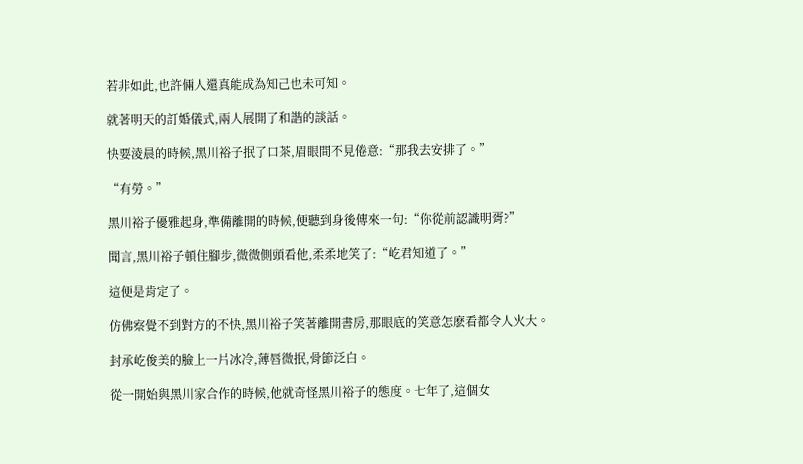若非如此,也許倆人還真能成為知己也未可知。

就著明天的訂婚儀式,兩人展開了和諧的談話。

快要淩晨的時候,黑川裕子抿了口茶,眉眼間不見倦意:“那我去安排了。”

“有勞。”

黑川裕子優雅起身,準備離開的時候,便聽到身後傳來一句:“你從前認識明胥?”

聞言,黑川裕子頓住腳步,微微側頭看他,柔柔地笑了:“屹君知道了。”

這便是肯定了。

仿佛察覺不到對方的不快,黑川裕子笑著離開書房,那眼底的笑意怎麽看都令人火大。

封承屹俊美的臉上一片冰冷,薄唇微抿,骨節泛白。

從一開始與黑川家合作的時候,他就奇怪黑川裕子的態度。七年了,這個女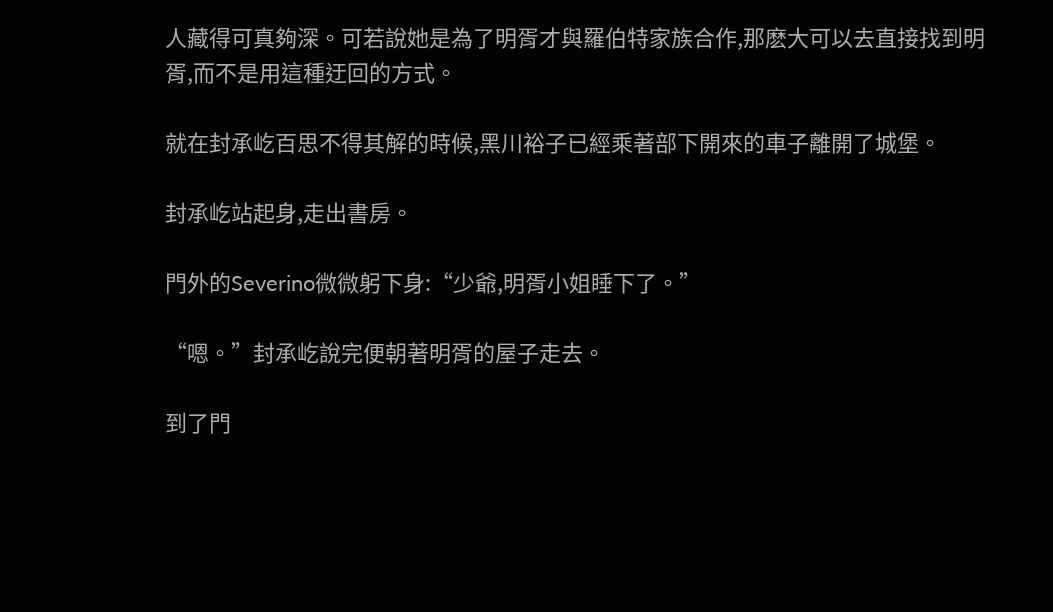人藏得可真夠深。可若說她是為了明胥才與羅伯特家族合作,那麽大可以去直接找到明胥,而不是用這種迂回的方式。

就在封承屹百思不得其解的時候,黑川裕子已經乘著部下開來的車子離開了城堡。

封承屹站起身,走出書房。

門外的Severino微微躬下身:“少爺,明胥小姐睡下了。”

“嗯。”封承屹說完便朝著明胥的屋子走去。

到了門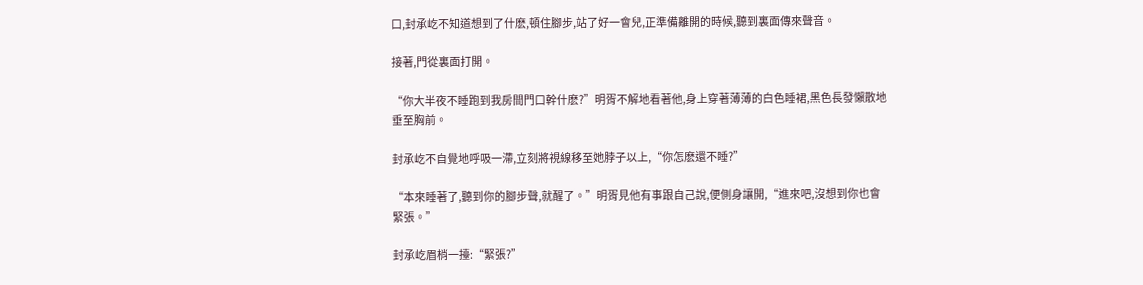口,封承屹不知道想到了什麽,頓住腳步,站了好一會兒,正準備離開的時候,聽到裏面傳來聲音。

接著,門從裏面打開。

“你大半夜不睡跑到我房間門口幹什麽?”明胥不解地看著他,身上穿著薄薄的白色睡裙,黑色長發懶散地垂至胸前。

封承屹不自覺地呼吸一滯,立刻將視線移至她脖子以上,“你怎麽還不睡?”

“本來睡著了,聽到你的腳步聲,就醒了。”明胥見他有事跟自己說,便側身讓開,“進來吧,沒想到你也會緊張。”

封承屹眉梢一擡:“緊張?”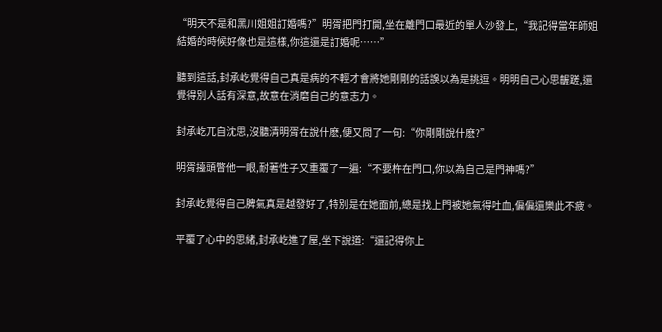“明天不是和黑川姐姐訂婚嗎?”明胥把門打開,坐在離門口最近的單人沙發上,“我記得當年師姐結婚的時候好像也是這樣,你這還是訂婚呢……”

聽到這話,封承屹覺得自己真是病的不輕才會將她剛剛的話誤以為是挑逗。明明自己心思齷蹉,還覺得別人話有深意,故意在消磨自己的意志力。

封承屹兀自沈思,沒聽清明胥在說什麽,便又問了一句:“你剛剛說什麽?”

明胥擡頭瞥他一眼,耐著性子又重覆了一遍:“不要杵在門口,你以為自己是門神嗎?”

封承屹覺得自己脾氣真是越發好了,特別是在她面前,總是找上門被她氣得吐血,偏偏還樂此不疲。

平覆了心中的思緒,封承屹進了屋,坐下說道:“還記得你上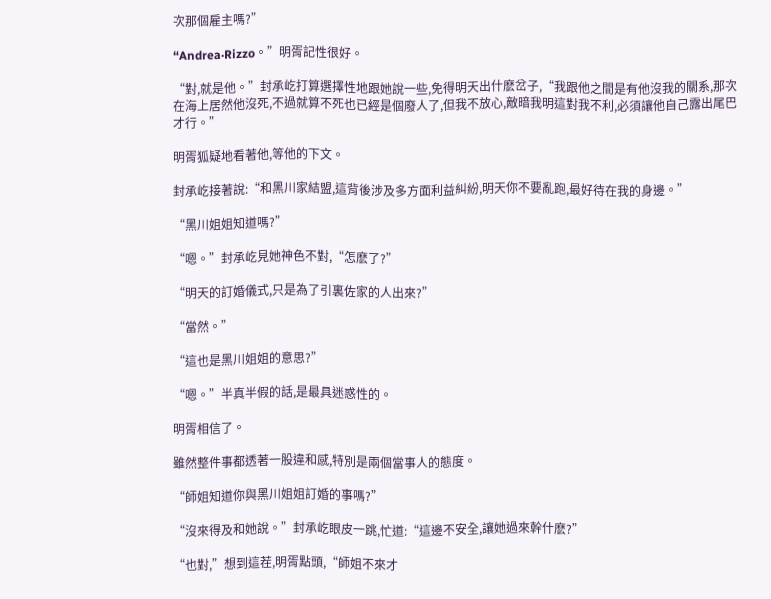次那個雇主嗎?”

“Andrea·Rizzo。”明胥記性很好。

“對,就是他。”封承屹打算選擇性地跟她說一些,免得明天出什麽岔子,“我跟他之間是有他沒我的關系,那次在海上居然他沒死,不過就算不死也已經是個廢人了,但我不放心,敵暗我明這對我不利,必須讓他自己露出尾巴才行。”

明胥狐疑地看著他,等他的下文。

封承屹接著說:“和黑川家結盟,這背後涉及多方面利益糾紛,明天你不要亂跑,最好待在我的身邊。”

“黑川姐姐知道嗎?”

“嗯。”封承屹見她神色不對,“怎麽了?”

“明天的訂婚儀式,只是為了引裏佐家的人出來?”

“當然。”

“這也是黑川姐姐的意思?”

“嗯。”半真半假的話,是最具迷惑性的。

明胥相信了。

雖然整件事都透著一股違和感,特別是兩個當事人的態度。

“師姐知道你與黑川姐姐訂婚的事嗎?”

“沒來得及和她說。”封承屹眼皮一跳,忙道:“這邊不安全,讓她過來幹什麽?”

“也對,”想到這茬,明胥點頭,“師姐不來才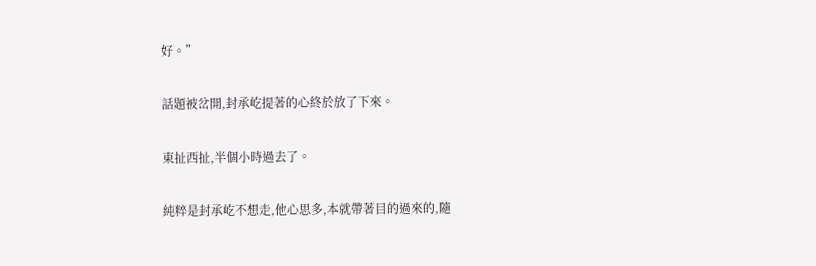好。”

話題被岔開,封承屹提著的心終於放了下來。

東扯西扯,半個小時過去了。

純粹是封承屹不想走,他心思多,本就帶著目的過來的,隨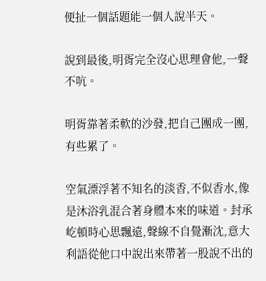便扯一個話題能一個人說半天。

說到最後,明胥完全沒心思理會他,一聲不吭。

明胥靠著柔軟的沙發,把自己團成一團,有些累了。

空氣漂浮著不知名的淡香,不似香水,像是沐浴乳混合著身體本來的味道。封承屹頓時心思飄遠,聲線不自覺漸沈,意大利語從他口中說出來帶著一股說不出的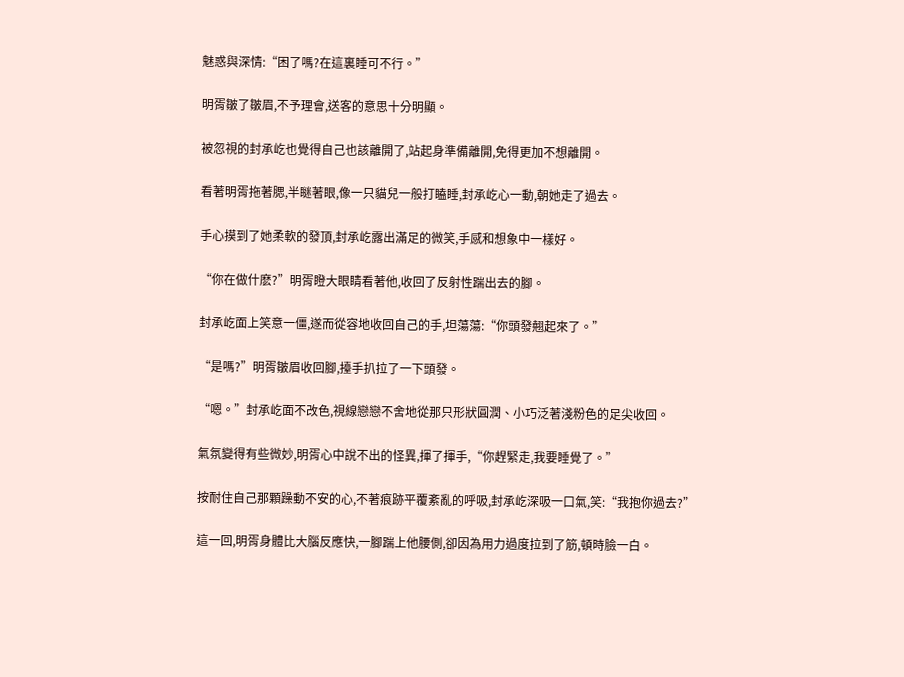魅惑與深情:“困了嗎?在這裏睡可不行。”

明胥皺了皺眉,不予理會,送客的意思十分明顯。

被忽視的封承屹也覺得自己也該離開了,站起身準備離開,免得更加不想離開。

看著明胥拖著腮,半瞇著眼,像一只貓兒一般打瞌睡,封承屹心一動,朝她走了過去。

手心摸到了她柔軟的發頂,封承屹露出滿足的微笑,手感和想象中一樣好。

“你在做什麽?”明胥瞪大眼睛看著他,收回了反射性踹出去的腳。

封承屹面上笑意一僵,遂而從容地收回自己的手,坦蕩蕩:“你頭發翹起來了。”

“是嗎?”明胥皺眉收回腳,擡手扒拉了一下頭發。

“嗯。”封承屹面不改色,視線戀戀不舍地從那只形狀圓潤、小巧泛著淺粉色的足尖收回。

氣氛變得有些微妙,明胥心中說不出的怪異,揮了揮手,“你趕緊走,我要睡覺了。”

按耐住自己那顆躁動不安的心,不著痕跡平覆紊亂的呼吸,封承屹深吸一口氣,笑:“我抱你過去?”

這一回,明胥身體比大腦反應快,一腳踹上他腰側,卻因為用力過度拉到了筋,頓時臉一白。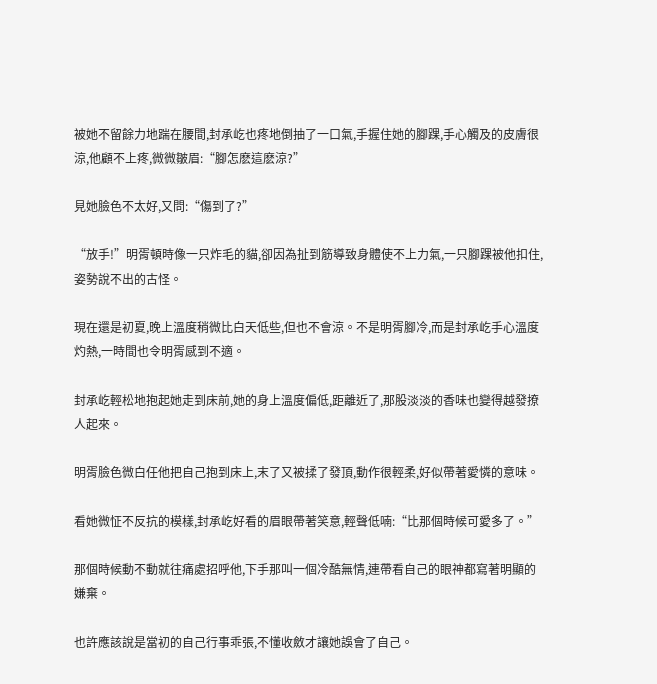被她不留餘力地踹在腰間,封承屹也疼地倒抽了一口氣,手握住她的腳踝,手心觸及的皮膚很涼,他顧不上疼,微微皺眉:“腳怎麽這麽涼?”

見她臉色不太好,又問:“傷到了?”

“放手!”明胥頓時像一只炸毛的貓,卻因為扯到筋導致身體使不上力氣,一只腳踝被他扣住,姿勢說不出的古怪。

現在還是初夏,晚上溫度稍微比白天低些,但也不會涼。不是明胥腳冷,而是封承屹手心溫度灼熱,一時間也令明胥感到不適。

封承屹輕松地抱起她走到床前,她的身上溫度偏低,距離近了,那股淡淡的香味也變得越發撩人起來。

明胥臉色微白任他把自己抱到床上,末了又被揉了發頂,動作很輕柔,好似帶著愛憐的意味。

看她微怔不反抗的模樣,封承屹好看的眉眼帶著笑意,輕聲低喃:“比那個時候可愛多了。”

那個時候動不動就往痛處招呼他,下手那叫一個冷酷無情,連帶看自己的眼神都寫著明顯的嫌棄。

也許應該說是當初的自己行事乖張,不懂收斂才讓她誤會了自己。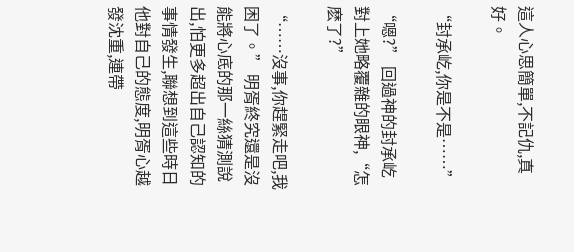這人心思簡單,不記仇,真好。

“封承屹,你是不是……”

“嗯?” 回過神的封承屹對上她略覆雜的眼神,“怎麽了?”

“……沒事,你趕緊走吧,我困了。” 明胥終究還是沒能將心底的那一絲猜測說出,怕更多超出自己認知的事情發生,聯想到這些時日他對自己的態度,明胥心越發沈重,連帶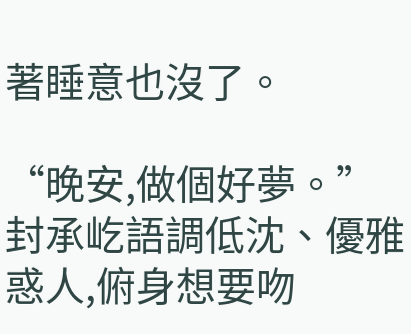著睡意也沒了。

“晚安,做個好夢。” 封承屹語調低沈、優雅惑人,俯身想要吻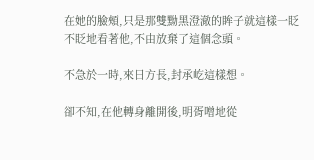在她的臉頰,只是那雙黝黑澄澈的眸子就這樣一眨不眨地看著他,不由放棄了這個念頭。

不急於一時,來日方長,封承屹這樣想。

卻不知,在他轉身離開後,明胥噌地從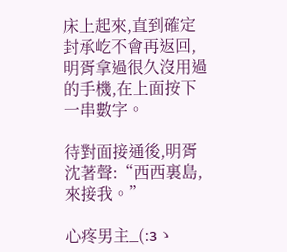床上起來,直到確定封承屹不會再返回,明胥拿過很久沒用過的手機,在上面按下一串數字。

待對面接通後,明胥沈著聲:“西西裏島,來接我。”

心疼男主_(:зゝ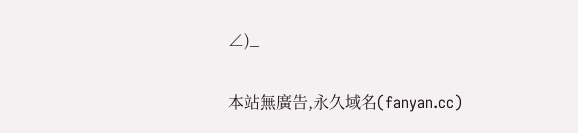∠)_

本站無廣告,永久域名(fanyan.cc)